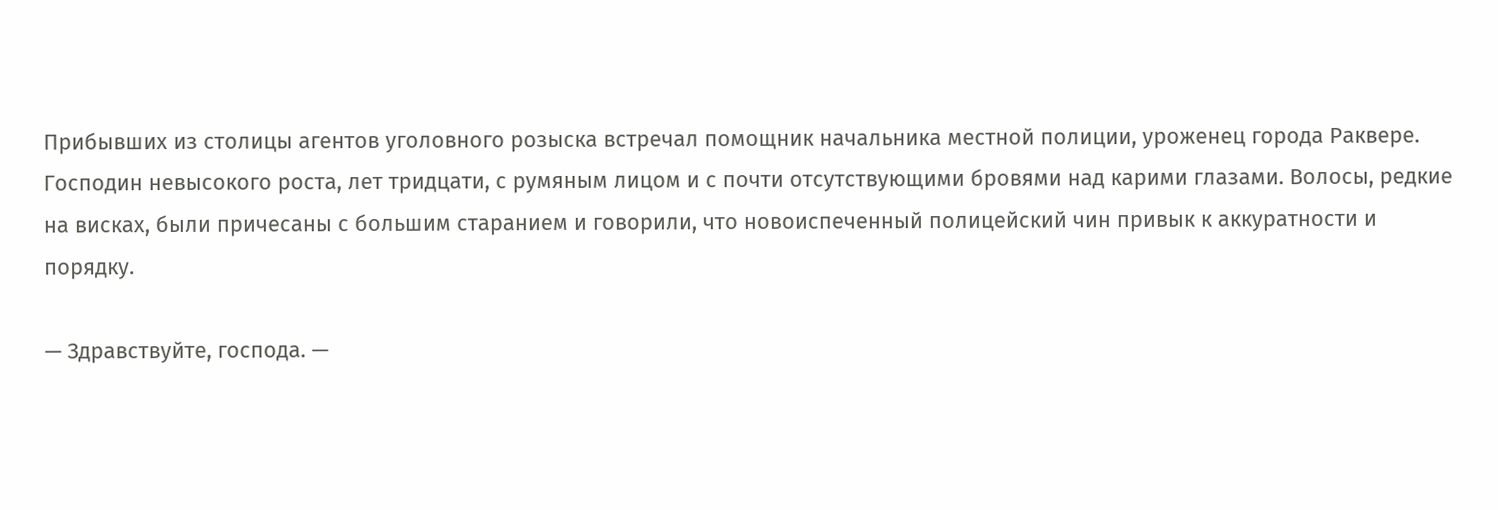Прибывших из столицы агентов уголовного розыска встречал помощник начальника местной полиции, уроженец города Раквере. Господин невысокого роста, лет тридцати, с румяным лицом и с почти отсутствующими бровями над карими глазами. Волосы, редкие на висках, были причесаны с большим старанием и говорили, что новоиспеченный полицейский чин привык к аккуратности и порядку.

— Здравствуйте, господа. —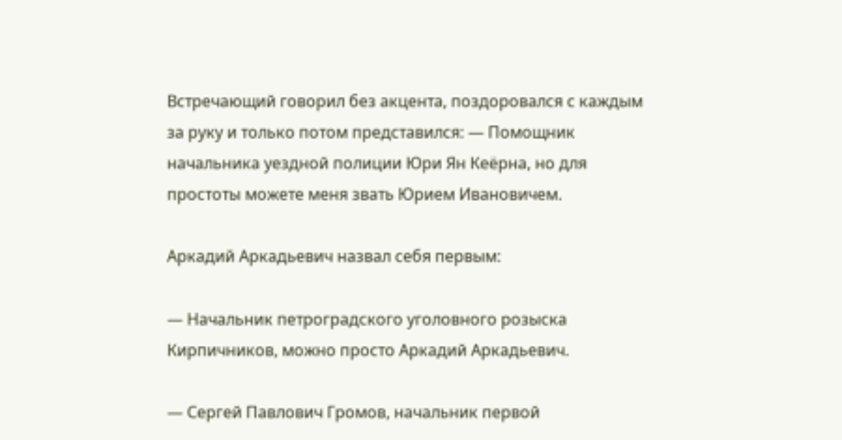Встречающий говорил без акцента, поздоровался с каждым за руку и только потом представился: — Помощник начальника уездной полиции Юри Ян Кеёрна, но для простоты можете меня звать Юрием Ивановичем.

Аркадий Аркадьевич назвал себя первым:

— Начальник петроградского уголовного розыска Кирпичников, можно просто Аркадий Аркадьевич.

— Сергей Павлович Громов, начальник первой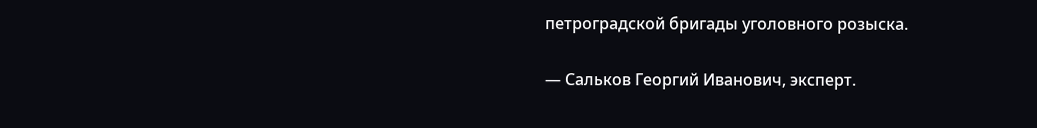петроградской бригады уголовного розыска.

— Сальков Георгий Иванович, эксперт.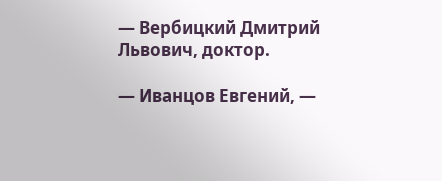— Вербицкий Дмитрий Львович, доктор.

— Иванцов Евгений, —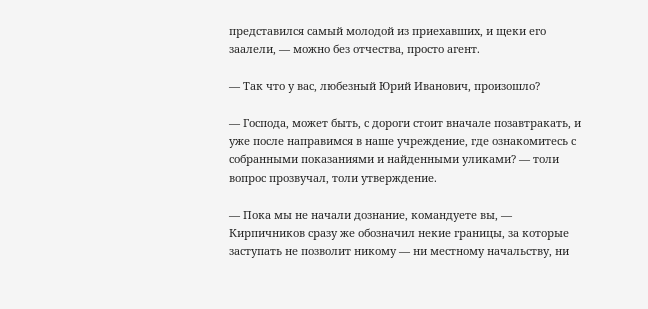представился самый молодой из приехавших, и щеки его заалели, — можно без отчества, просто агент.

— Так что у вас, любезный Юрий Иванович, произошло?

— Господа, может быть, с дороги стоит вначале позавтракать, и уже после направимся в наше учреждение, где ознакомитесь с собранными показаниями и найденными уликами? — толи вопрос прозвучал, толи утверждение.

— Пока мы не начали дознание, командуете вы, — Кирпичников сразу же обозначил некие границы, за которые заступать не позволит никому — ни местному начальству, ни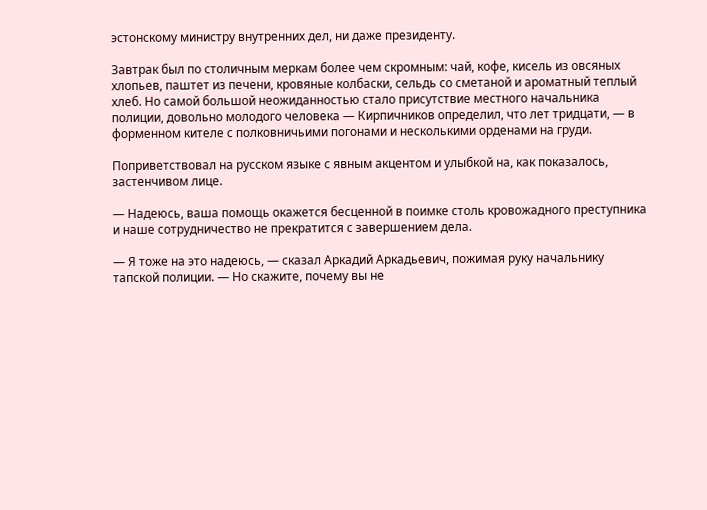эстонскому министру внутренних дел, ни даже президенту.

Завтрак был по столичным меркам более чем скромным: чай, кофе, кисель из овсяных хлопьев, паштет из печени, кровяные колбаски, сельдь со сметаной и ароматный теплый хлеб. Но самой большой неожиданностью стало присутствие местного начальника полиции, довольно молодого человека — Кирпичников определил, что лет тридцати, — в форменном кителе с полковничьими погонами и несколькими орденами на груди.

Поприветствовал на русском языке с явным акцентом и улыбкой на, как показалось, застенчивом лице.

— Надеюсь, ваша помощь окажется бесценной в поимке столь кровожадного преступника и наше сотрудничество не прекратится с завершением дела.

— Я тоже на это надеюсь, — сказал Аркадий Аркадьевич, пожимая руку начальнику тапской полиции. — Но скажите, почему вы не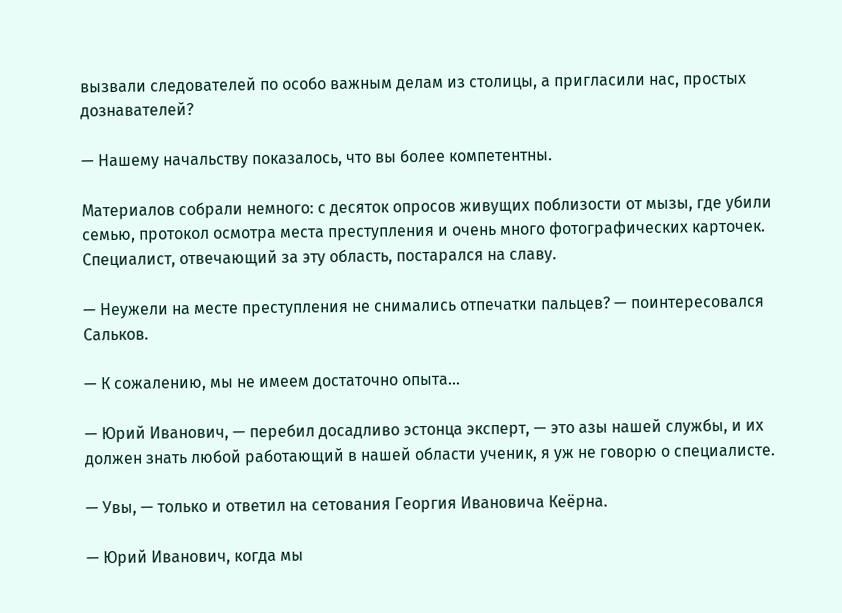вызвали следователей по особо важным делам из столицы, а пригласили нас, простых дознавателей?

— Нашему начальству показалось, что вы более компетентны.

Материалов собрали немного: с десяток опросов живущих поблизости от мызы, где убили семью, протокол осмотра места преступления и очень много фотографических карточек. Специалист, отвечающий за эту область, постарался на славу.

— Неужели на месте преступления не снимались отпечатки пальцев? — поинтересовался Сальков.

— К сожалению, мы не имеем достаточно опыта…

— Юрий Иванович, — перебил досадливо эстонца эксперт, — это азы нашей службы, и их должен знать любой работающий в нашей области ученик, я уж не говорю о специалисте.

— Увы, — только и ответил на сетования Георгия Ивановича Кеёрна.

— Юрий Иванович, когда мы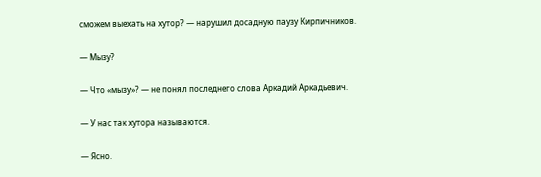сможем выехать на хутор? — нарушил досадную паузу Кирпичников.

— Мызу?

— Что «мызу»? — не понял последнего слова Аркадий Аркадьевич.

— У нас так хутора называются.

— Ясно.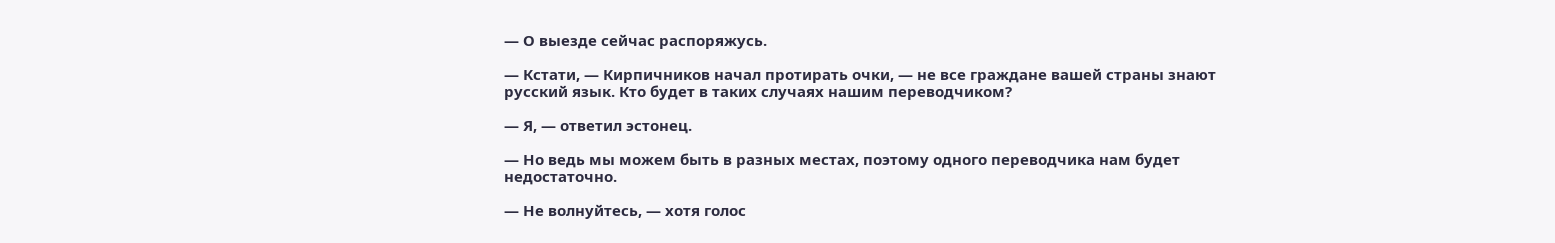— О выезде сейчас распоряжусь.

— Кстати, — Кирпичников начал протирать очки, — не все граждане вашей страны знают русский язык. Кто будет в таких случаях нашим переводчиком?

— Я, — ответил эстонец.

— Но ведь мы можем быть в разных местах, поэтому одного переводчика нам будет недостаточно.

— Не волнуйтесь, — хотя голос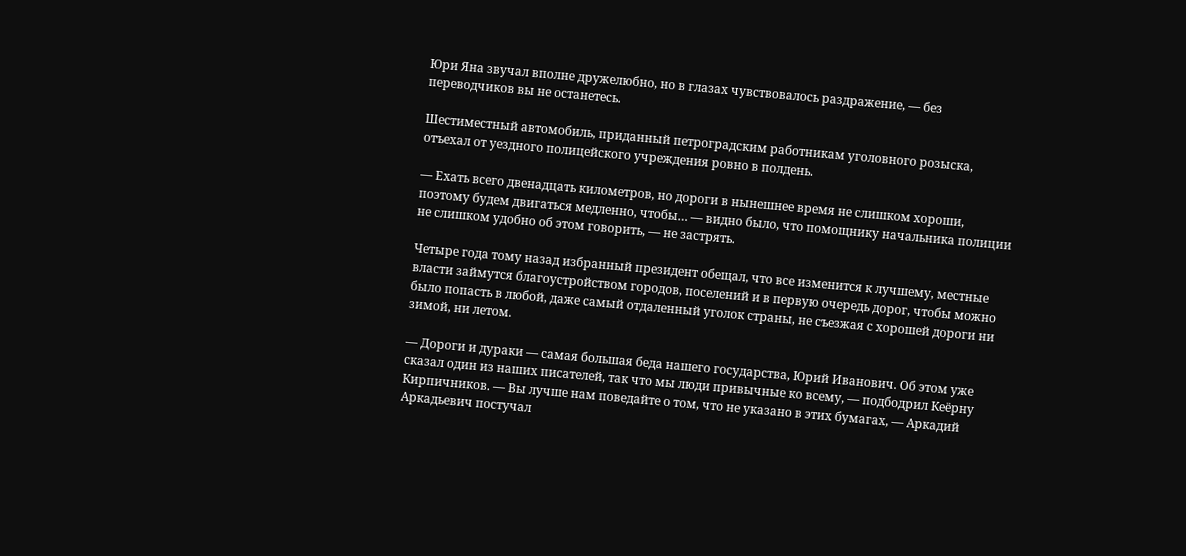Юри Яна звучал вполне дружелюбно, но в глазах чувствовалось раздражение, — без переводчиков вы не останетесь.

Шестиместный автомобиль, приданный петроградским работникам уголовного розыска, отъехал от уездного полицейского учреждения ровно в полдень.

— Ехать всего двенадцать километров, но дороги в нынешнее время не слишком хороши, поэтому будем двигаться медленно, чтобы… — видно было, что помощнику начальника полиции не слишком удобно об этом говорить, — не застрять.

Четыре года тому назад избранный президент обещал, что все изменится к лучшему, местные власти займутся благоустройством городов, поселений и в первую очередь дорог, чтобы можно было попасть в любой, даже самый отдаленный уголок страны, не съезжая с хорошей дороги ни зимой, ни летом.

— Дороги и дураки — самая большая беда нашего государства, Юрий Иванович. Об этом уже сказал один из наших писателей, так что мы люди привычные ко всему, — подбодрил Кеёрну Кирпичников. — Вы лучше нам поведайте о том, что не указано в этих бумагах, — Аркадий Аркадьевич постучал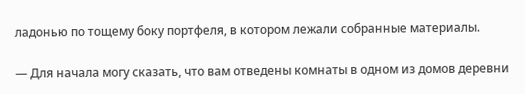ладонью по тощему боку портфеля, в котором лежали собранные материалы.

— Для начала могу сказать, что вам отведены комнаты в одном из домов деревни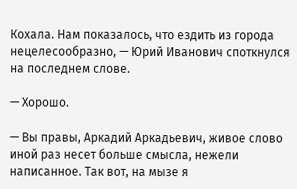Кохала. Нам показалось, что ездить из города нецелесообразно, — Юрий Иванович споткнулся на последнем слове.

— Хорошо.

— Вы правы, Аркадий Аркадьевич, живое слово иной раз несет больше смысла, нежели написанное. Так вот, на мызе я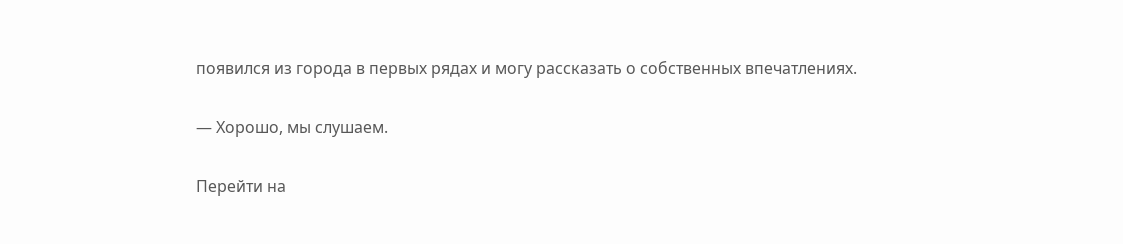появился из города в первых рядах и могу рассказать о собственных впечатлениях.

— Хорошо, мы слушаем.

Перейти на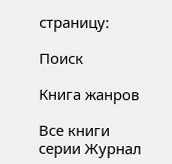страницу:

Поиск

Книга жанров

Все книги серии Журнал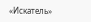«Искатель»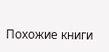Похожие книги